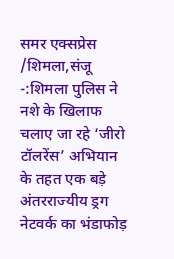समर एक्सप्रेस /शिमला,संजू -:शिमला पुलिस ने नशे के खिलाफ चलाए जा रहे ‘जीरो टॉलरेंस’ अभियान के तहत एक बड़े अंतरराज्यीय ड्रग नेटवर्क का भंडाफोड़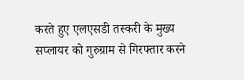करते हुए एलएसडी तस्करी के मुख्य सप्लायर को गुरुग्राम से गिरफ्तार करने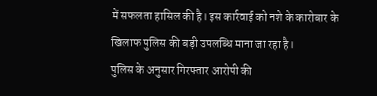में सफलता हासिल की है। इस कार्रवाई को नशे के कारोबार के खिलाफ पुलिस की बड़ी उपलब्धि माना जा रहा है।
पुलिस के अनुसार गिरफ्तार आरोपी की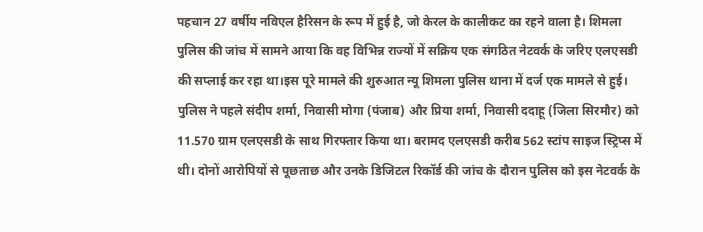पहचान 27 वर्षीय नविएल हैरिसन के रूप में हुई है, जो केरल के कालीकट का रहने वाला है। शिमला पुलिस की जांच में सामने आया कि वह विभिन्न राज्यों में सक्रिय एक संगठित नेटवर्क के जरिए एलएसडी की सप्लाई कर रहा था।इस पूरे मामले की शुरुआत न्यू शिमला पुलिस थाना में दर्ज एक मामले से हुई। पुलिस ने पहले संदीप शर्मा, निवासी मोगा (पंजाब) और प्रिया शर्मा, निवासी ददाहू (जिला सिरमौर) को 11.570 ग्राम एलएसडी के साथ गिरफ्तार किया था। बरामद एलएसडी करीब 562 स्टांप साइज स्ट्रिप्स में थी। दोनों आरोपियों से पूछताछ और उनके डिजिटल रिकॉर्ड की जांच के दौरान पुलिस को इस नेटवर्क के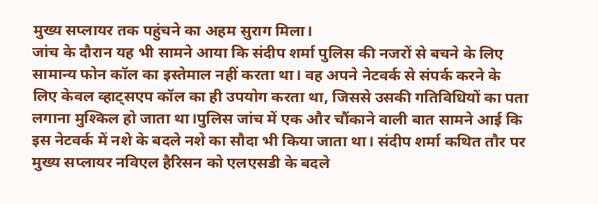मुख्य सप्लायर तक पहुंचने का अहम सुराग मिला।
जांच के दौरान यह भी सामने आया कि संदीप शर्मा पुलिस की नजरों से बचने के लिए सामान्य फोन कॉल का इस्तेमाल नहीं करता था। वह अपने नेटवर्क से संपर्क करने के लिए केवल व्हाट्सएप कॉल का ही उपयोग करता था, जिससे उसकी गतिविधियों का पता लगाना मुश्किल हो जाता था।पुलिस जांच में एक और चौंकाने वाली बात सामने आई कि इस नेटवर्क में नशे के बदले नशे का सौदा भी किया जाता था। संदीप शर्मा कथित तौर पर मुख्य सप्लायर नविएल हैरिसन को एलएसडी के बदले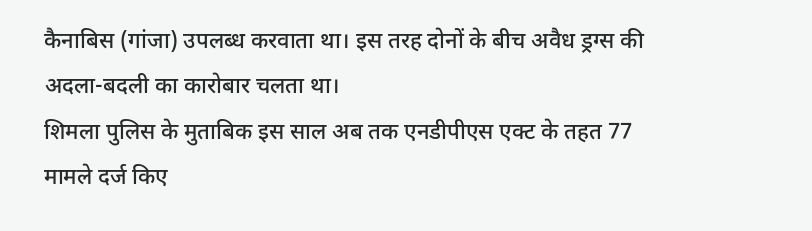कैनाबिस (गांजा) उपलब्ध करवाता था। इस तरह दोनों के बीच अवैध ड्रग्स की अदला-बदली का कारोबार चलता था।
शिमला पुलिस के मुताबिक इस साल अब तक एनडीपीएस एक्ट के तहत 77 मामले दर्ज किए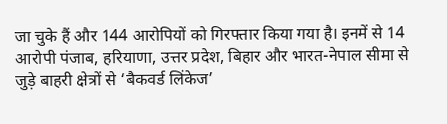जा चुके हैं और 144 आरोपियों को गिरफ्तार किया गया है। इनमें से 14 आरोपी पंजाब, हरियाणा, उत्तर प्रदेश, बिहार और भारत-नेपाल सीमा से जुड़े बाहरी क्षेत्रों से ‘बैकवर्ड लिंकेज’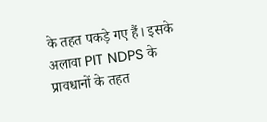के तहत पकड़े गए हैं। इसके अलावा PIT NDPS के प्रावधानों के तहत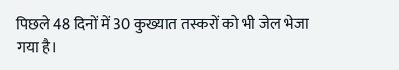पिछले 48 दिनों में 30 कुख्यात तस्करों को भी जेल भेजा गया है।